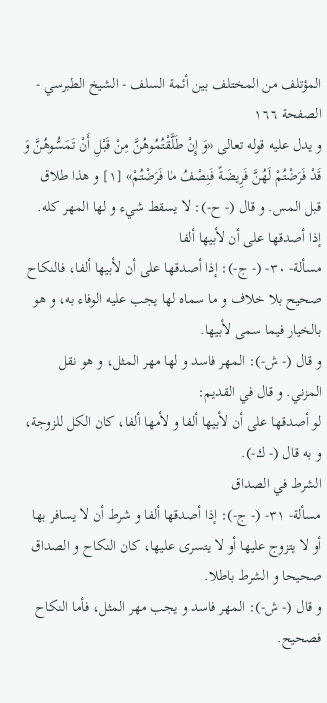المؤتلف من المختلف بين أئمة السلف - الشيخ الطبرسي - الصفحة ١٦٦
و يدل عليه قوله تعالى «وَ إِنْ طَلَّقْتُمُوهُنَّ مِنْ قَبْلِ أَنْ تَمَسُّوهُنَّ وَ قَدْ فَرَضْتُمْ لَهُنَّ فَرِيضَةً فَنِصْفُ مٰا فَرَضْتُمْ» [١] و هذا طلاق قبل المس. و قال (- ح-): لا يسقط شيء و لها المهر كله.
إذا أصدقها على أن لأبيها ألفا
مسألة- ٣٠- (- ج-): إذا أصدقها على أن لأبيها ألفا، فالنكاح صحيح بلا خلاف و ما سماه لها يجب عليه الوفاء به، و هو بالخيار فيما سمى لأبيها.
و قال (- ش-): المهر فاسد و لها مهر المثل، و هو نقل المزني. و قال في القديم:
لو أصدقها على أن لأبيها ألفا و لأمها ألفا، كان الكل للزوجة، و به قال (- ك-).
الشرط في الصداق
مسألة- ٣١- (- ج-): إذا أصدقها ألفا و شرط أن لا يسافر بها أو لا يتزوج عليها أو لا يتسرى عليها، كان النكاح و الصداق صحيحا و الشرط باطلا.
و قال (- ش-): المهر فاسد و يجب مهر المثل، فأما النكاح فصحيح.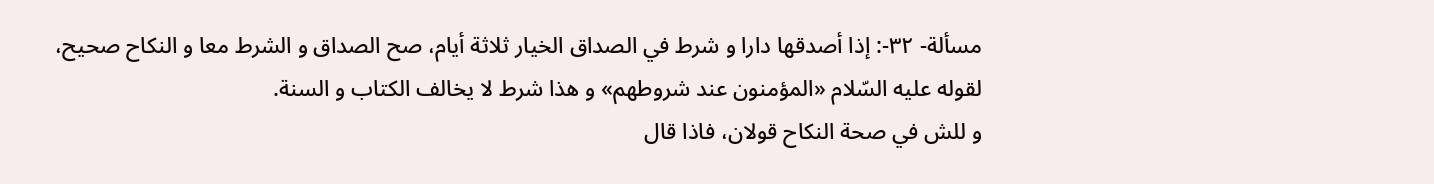مسألة- ٣٢-: إذا أصدقها دارا و شرط في الصداق الخيار ثلاثة أيام، صح الصداق و الشرط معا و النكاح صحيح، لقوله عليه السّلام «المؤمنون عند شروطهم» و هذا شرط لا يخالف الكتاب و السنة.
و للش في صحة النكاح قولان، فاذا قال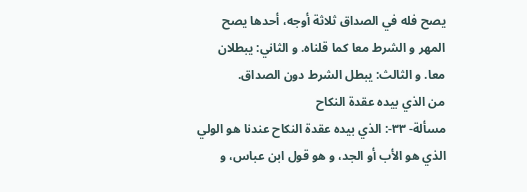يصح فله في الصداق ثلاثة أوجه، أحدها يصح المهر و الشرط معا كما قلناه. و الثاني: يبطلان معا. و الثالث: يبطل الشرط دون الصداق.
من الذي بيده عقدة النكاح
مسألة- ٣٣-: الذي بيده عقدة النكاح عندنا هو الولي الذي هو الأب أو الجد، و هو قول ابن عباس، و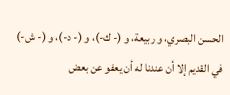الحسن البصري، و ربيعة، و (- ك-)، و (- د-)، و (- ش-) في القديم إلا أن عندنا له أن يعفو عن بعض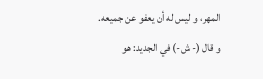المهر، و ليس له أن يعفو عن جميعه.
و قال (- ش-) في الجديد: هو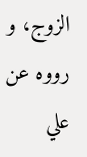الزوج، و رووه عن علي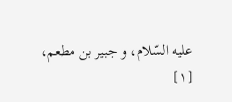عليه السّلام، و جبير بن مطعم،
[١]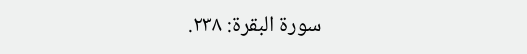سورة البقرة: ٢٣٨.